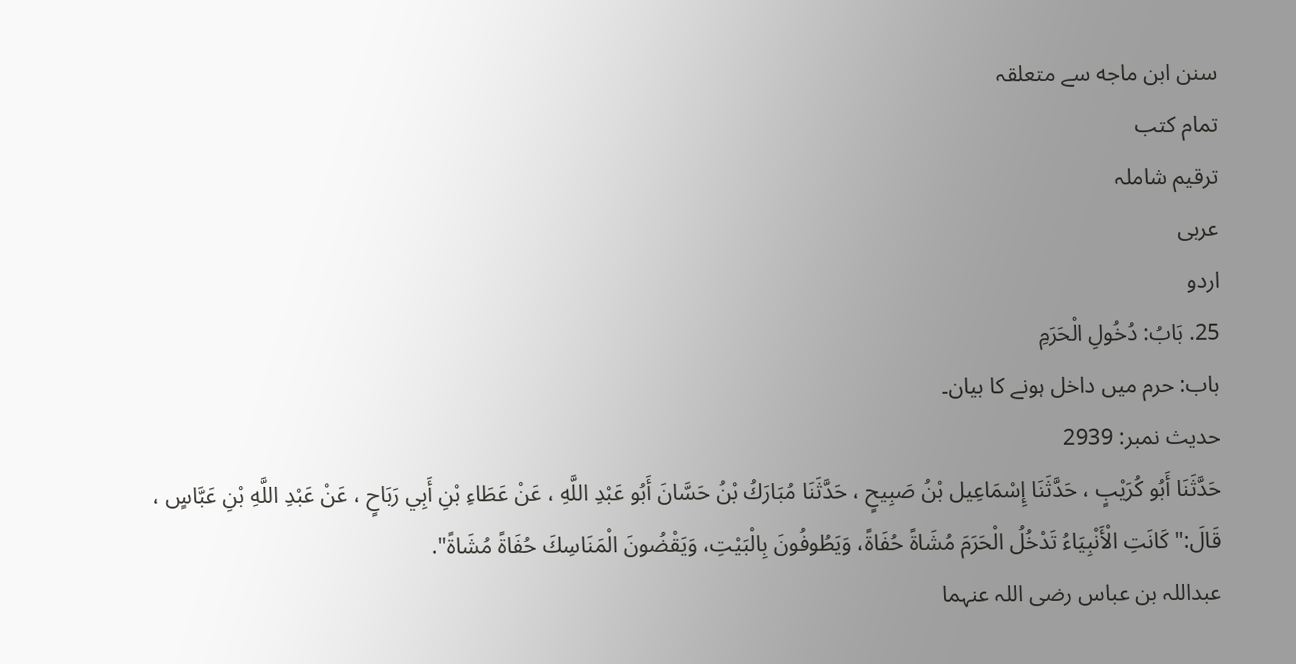سنن ابن ماجه سے متعلقہ
تمام کتب
ترقیم شاملہ
عربی
اردو
25. بَابُ: دُخُولِ الْحَرَمِ
باب: حرم میں داخل ہونے کا بیان۔
حدیث نمبر: 2939
حَدَّثَنَا أَبُو كُرَيْبٍ ، حَدَّثَنَا إِسْمَاعِيل بْنُ صَبِيحٍ ، حَدَّثَنَا مُبَارَكُ بْنُ حَسَّانَ أَبُو عَبْدِ اللَّهِ ، عَنْ عَطَاءِ بْنِ أَبِي رَبَاحٍ ، عَنْ عَبْدِ اللَّهِ بْنِ عَبَّاسٍ ، قَالَ:" كَانَتِ الْأَنْبِيَاءُ تَدْخُلُ الْحَرَمَ مُشَاةً حُفَاةً، وَيَطُوفُونَ بِالْبَيْتِ، وَيَقْضُونَ الْمَنَاسِكَ حُفَاةً مُشَاةً".
عبداللہ بن عباس رضی اللہ عنہما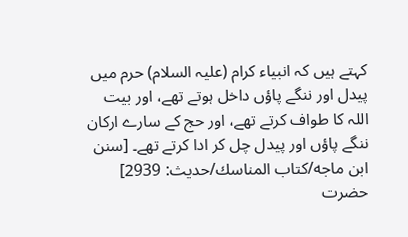کہتے ہیں کہ انبیاء کرام (علیہ السلام) حرم میں پیدل اور ننگے پاؤں داخل ہوتے تھے، اور بیت اللہ کا طواف کرتے تھے، اور حج کے سارے ارکان ننگے پاؤں اور پیدل چل کر ادا کرتے تھے۔ [سنن ابن ماجه/كتاب المناسك/حدیث: 2939]
حضرت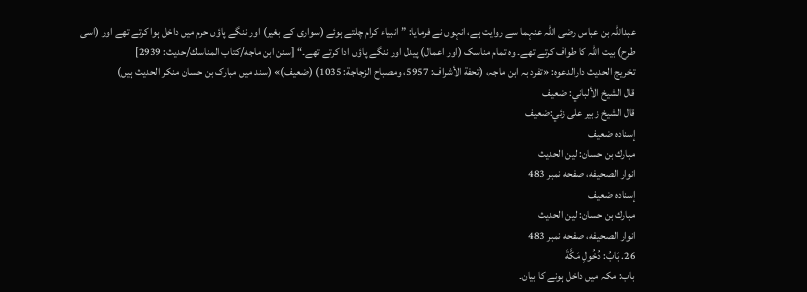عبداللہ بن عباس رضی اللہ عنہما سے روایت ہے، انہوں نے فرمایا: ”انبیاء کرام چلتے ہوئے (سواری کے بغیر) اور ننگے پاؤں حرم میں داخل ہوا کرتے تھے اور (اسی طرح) بیت اللہ کا طواف کرتے تھے۔ وہ تمام مناسک (اور اعمال) پیدل اور ننگے پاؤں ادا کرتے تھے۔“ [سنن ابن ماجه/كتاب المناسك/حدیث: 2939]
تخریج الحدیث دارالدعوہ: «تفرد بہ ابن ماجہ، (تحفة الأشراف: 5957، ومصباح الزجاجة: 1035) (ضعیف)» (سند میں مبارک بن حسان منکر الحدیث ہیں)
قال الشيخ الألباني: ضعيف
قال الشيخ زبير على زئي:ضعيف
إسناده ضعيف
مبارك بن حسان: لين الحديث
انوار الصحيفه، صفحه نمبر 483
إسناده ضعيف
مبارك بن حسان: لين الحديث
انوار الصحيفه، صفحه نمبر 483
26. بَابُ: دُخُولِ مَكَّةَ
باب: مکہ میں داخل ہونے کا بیان۔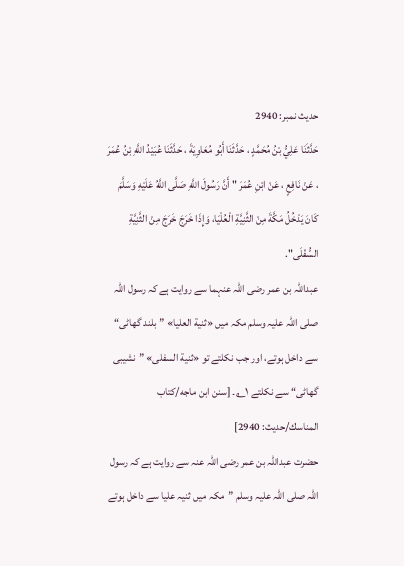حدیث نمبر: 2940
حَدَّثَنَا عَلِيُّ بْنُ مُحَمَّدٍ ، حَدَّثَنَا أَبُو مُعَاوِيَةَ ، حَدَّثَنَا عُبَيْدُ اللَّهِ بْنُ عُمَرَ ، عَنْ نَافِعٍ ، عَنْ ابْنِ عُمَرَ " أَنَّ رَسُولَ اللَّهِ صَلَّى اللَّهُ عَلَيْهِ وَسَلَّمَ كَانَ يَدْخُلُ مَكَّةَ مِنْ الثَّنِيَّةِ الْعُلْيَا، وَإِذَا خَرَجَ خَرَجَ مِنْ الثَّنِيَّةِ السُّفْلَى".
عبداللہ بن عمر رضی اللہ عنہما سے روایت ہے کہ رسول اللہ صلی اللہ علیہ وسلم مکہ میں «ثنية العليا» ”بلند گھاٹی“ سے داخل ہوتے، اور جب نکلتے تو «ثنية السفلى» ”نشیبی گھاٹی“ سے نکلتے ۱؎۔ [سنن ابن ماجه/كتاب المناسك/حدیث: 2940]
حضرت عبداللہ بن عمر رضی اللہ عنہ سے روایت ہے کہ رسول اللہ صلی اللہ علیہ وسلم ”مکہ میں ثنیہ علیا سے داخل ہوتے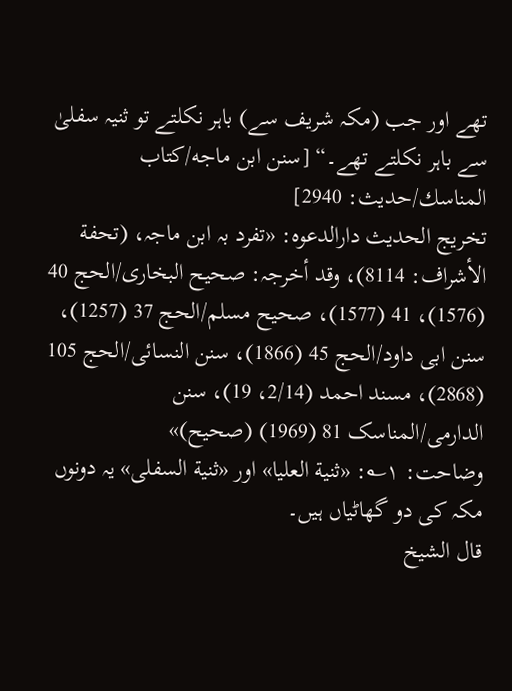تھے اور جب (مکہ شریف سے) باہر نکلتے تو ثنیہ سفلیٰ سے باہر نکلتے تھے۔“ [سنن ابن ماجه/كتاب المناسك/حدیث: 2940]
تخریج الحدیث دارالدعوہ: «تفرد بہ ابن ماجہ، (تحفة الأشراف: 8114)، وقد أخرجہ: صحیح البخاری/الحج 40 (1576)، 41 (1577)، صحیح مسلم/الحج 37 (1257)، سنن ابی داود/الحج 45 (1866)، سنن النسائی/الحج 105 (2868)، مسند احمد (2/14، 19)، سنن الدارمی/المناسک 81 (1969) (صحیح)»
وضاحت: ۱؎: «ثنية العليا» اور «ثنية السفلى» یہ دونوں مکہ کی دو گھاٹیاں ہیں۔
قال الشيخ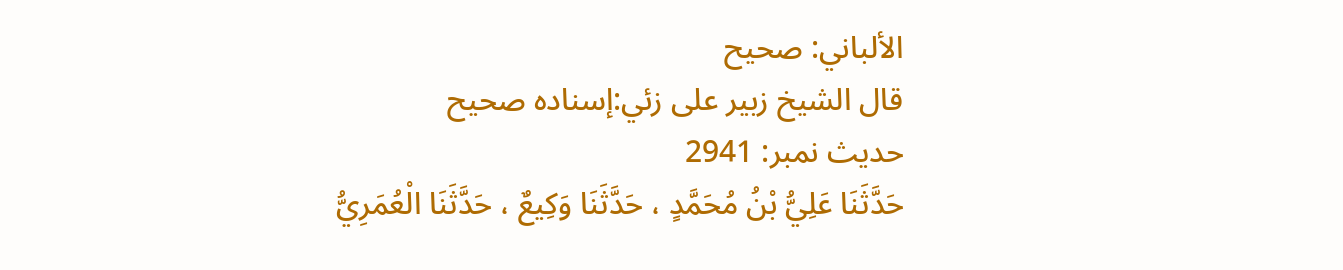الألباني: صحيح
قال الشيخ زبير على زئي:إسناده صحيح
حدیث نمبر: 2941
حَدَّثَنَا عَلِيُّ بْنُ مُحَمَّدٍ ، حَدَّثَنَا وَكِيعٌ ، حَدَّثَنَا الْعُمَرِيُّ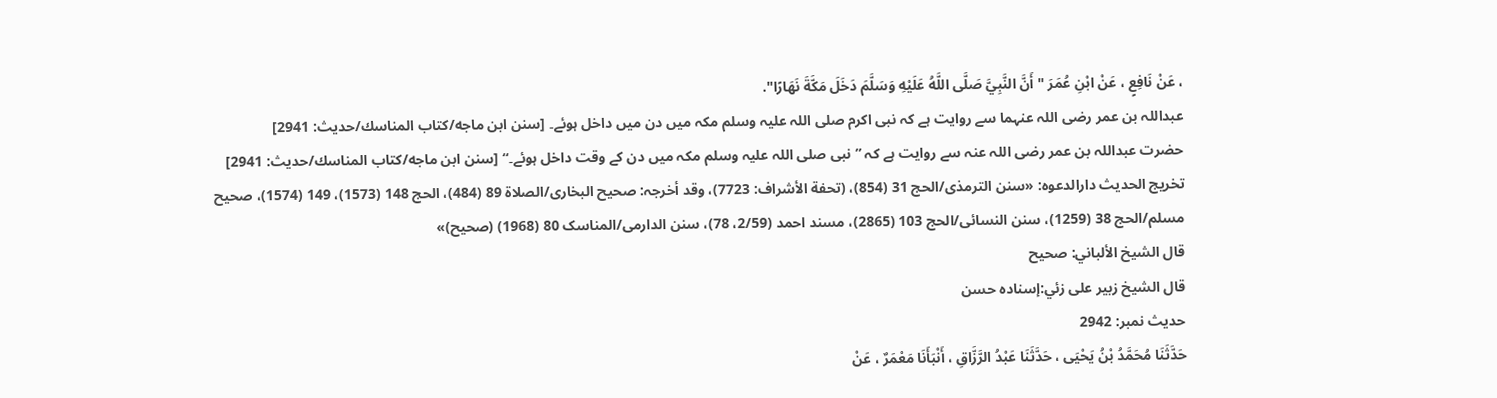، عَنْ نَافِعٍ ، عَنْ ابْنِ عُمَرَ " أَنَّ النَّبِيَّ صَلَّى اللَّهُ عَلَيْهِ وَسَلَّمَ دَخَلَ مَكَّةَ نَهَارًا".
عبداللہ بن عمر رضی اللہ عنہما سے روایت ہے کہ نبی اکرم صلی اللہ علیہ وسلم مکہ میں دن میں داخل ہوئے۔ [سنن ابن ماجه/كتاب المناسك/حدیث: 2941]
حضرت عبداللہ بن عمر رضی اللہ عنہ سے روایت ہے کہ ”نبی صلی اللہ علیہ وسلم مکہ میں دن کے وقت داخل ہوئے۔“ [سنن ابن ماجه/كتاب المناسك/حدیث: 2941]
تخریج الحدیث دارالدعوہ: «سنن الترمذی/الحج 31 (854)، (تحفة الأشراف: 7723)، وقد أخرجہ: صحیح البخاری/الصلاة 89 (484)، الحج 148 (1573)، 149 (1574)، صحیح مسلم/الحج 38 (1259)، سنن النسائی/الحج 103 (2865)، مسند احمد (2/59، 78)، سنن الدارمی/المناسک 80 (1968) (صحیح)»
قال الشيخ الألباني: صحيح
قال الشيخ زبير على زئي:إسناده حسن
حدیث نمبر: 2942
حَدَّثَنَا مُحَمَّدُ بْنُ يَحْيَى ، حَدَّثَنَا عَبْدُ الرَّزَّاقِ ، أَنْبَأَنَا مَعْمَرٌ ، عَنْ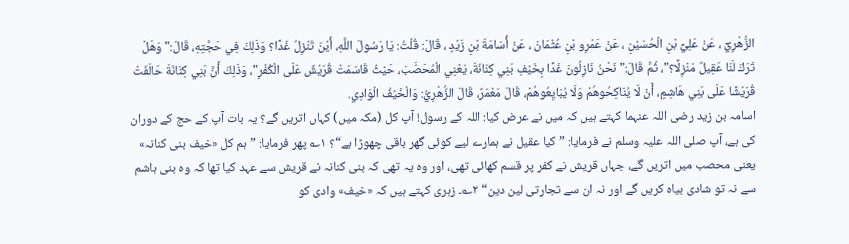الزُّهْرِيِّ ، عَنْ عَلِيِّ بْنِ الْحُسَيْنِ ، عَنْ عَمْرِو بْنِ عُثْمَانَ ، عَنْ أُسَامَةَ بْنِ زَيْدٍ ، قَالَ: قُلْتُ: يَا رَسُولَ اللَّهِ، أَيْنَ تَنْزِلُ غَدًا؟ وَذَلِكَ فِي حَجَّتِهِ، قَالَ:" وَهَلْ تَرَكَ لَنَا عَقِيلٌ مَنْزِلًا؟"، ثُمَّ قَالَ:" نَحْنُ نَازِلُونَ غَدًا بِخَيْفِ بَنِي كِنَانَةَ، يَعْنِي الْمُحَصَّبَ، حَيْثُ قَاسَمَتْ قُرَيْشٌ عَلَى الْكُفْرِ"، وَذَلِكَ أَنَّ بَنِي كِنَانَةَ حَالَفَتْ قُرَيْشًا عَلَى بَنِي هَاشِمٍ، أَنْ لَا يُنَاكِحُوهُمْ وَلَا يُبَايِعُوهُمْ، قَالَ مَعْمَرٌ، قَالَ الزُّهْرِيُّ: وَالْخَيْفُ الْوَادِي.
اسامہ بن زید رضی اللہ عنہما کہتے ہیں کہ میں نے عرض کیا: اللہ کے رسول! آپ کل (مکہ میں) کہاں اتریں گے؟ یہ بات آپ کے حج کے دوران کی ہے، آپ صلی اللہ علیہ وسلم نے فرمایا: ”کیا عقیل نے ہمارے لیے کوئی گھر باقی چھوڑا ہے“؟ ۱؎ پھر فرمایا: ”ہم کل «خیف بنی کنانہ» یعنی محصب میں اتریں گے، جہاں قریش نے کفر پر قسم کھائی تھی، اور وہ یہ تھی کہ بنی کنانہ نے قریش سے عہد کیا تھا کہ وہ بنی ہاشم سے نہ تو شادی بیاہ کریں گے اور نہ ان سے تجارتی لین دین“ ۲؎۔ زہری کہتے ہیں کہ «خیف» وادی کو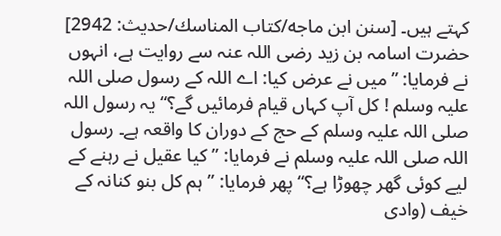کہتے ہیں۔ [سنن ابن ماجه/كتاب المناسك/حدیث: 2942]
حضرت اسامہ بن زید رضی اللہ عنہ سے روایت ہے، انہوں نے فرمایا: ”میں نے عرض کیا: اے اللہ کے رسول صلی اللہ علیہ وسلم ! کل آپ کہاں قیام فرمائیں گے؟“ یہ رسول اللہ صلی اللہ علیہ وسلم کے حج کے دوران کا واقعہ ہے۔ رسول اللہ صلی اللہ علیہ وسلم نے فرمایا: ”کیا عقیل نے رہنے کے لیے کوئی گھر چھوڑا ہے؟“ پھر فرمایا: ”ہم کل بنو کنانہ کے خیف (وادی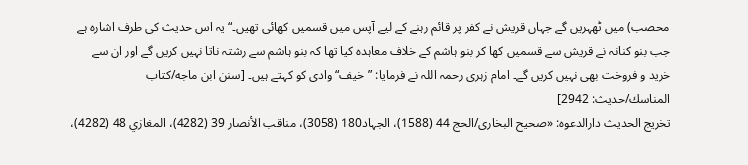محصب) میں ٹھہریں گے جہاں قریش نے کفر پر قائم رہنے کے لیے آپس میں قسمیں کھائی تھیں۔“ یہ اس حدیث کی طرف اشارہ ہے جب بنو کنانہ نے قریش سے قسمیں کھا کر بنو ہاشم کے خلاف معاہدہ کیا تھا کہ بنو ہاشم سے رشتہ ناتا نہیں کریں گے اور ان سے خرید و فروخت بھی نہیں کریں گے۔ امام زہری رحمہ اللہ نے فرمایا: ”خیف“ وادی کو کہتے ہیں۔ [سنن ابن ماجه/كتاب المناسك/حدیث: 2942]
تخریج الحدیث دارالدعوہ: «صحیح البخاری/الحج 44 (1588)، الجہاد180 (3058)، مناقب الأنصار 39 (4282)، المغازي 48 (4282)،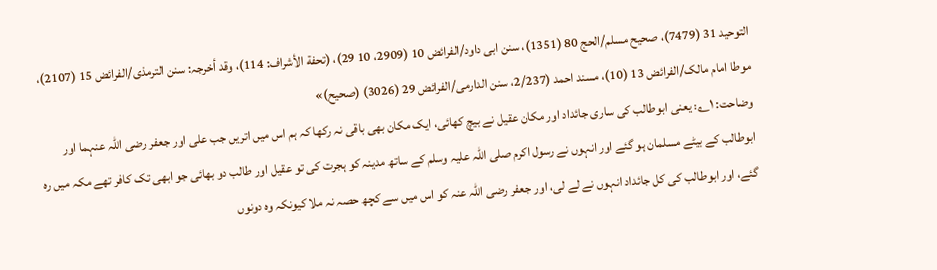التوحید 31 (7479)، صحیح مسلم/الحج 80 (1351)، سنن ابی داود/الفرائض 10 (2909، 10 29)، (تحفة الأشراف: 114)، وقد أخرجہ: سنن الترمذی/الفرائض 15 (2107)، موطا امام مالک/الفرائض 13 (10)، مسند احمد (2/237، سنن الدارمی/الفرائض 29 (3026) (صحیح)»
وضاحت: ۱؎: یعنی ابوطالب کی ساری جائداد اور مکان عقیل نے بیچ کھائی، ایک مکان بھی باقی نہ رکھا کہ ہم اس میں اتریں جب علی اور جعفر رضی اللہ عنہما اور ابوطالب کے بیٹے مسلمان ہو گئے اور انہوں نے رسول اکرم صلی اللہ علیہ وسلم کے ساتھ مدینہ کو ہجرت کی تو عقیل اور طالب دو بھائی جو ابھی تک کافر تھے مکہ میں رہ گئے، اور ابوطالب کی کل جائداد انہوں نے لے لی، اور جعفر رضی اللہ عنہ کو اس میں سے کچھ حصہ نہ ملا کیونکہ وہ دونوں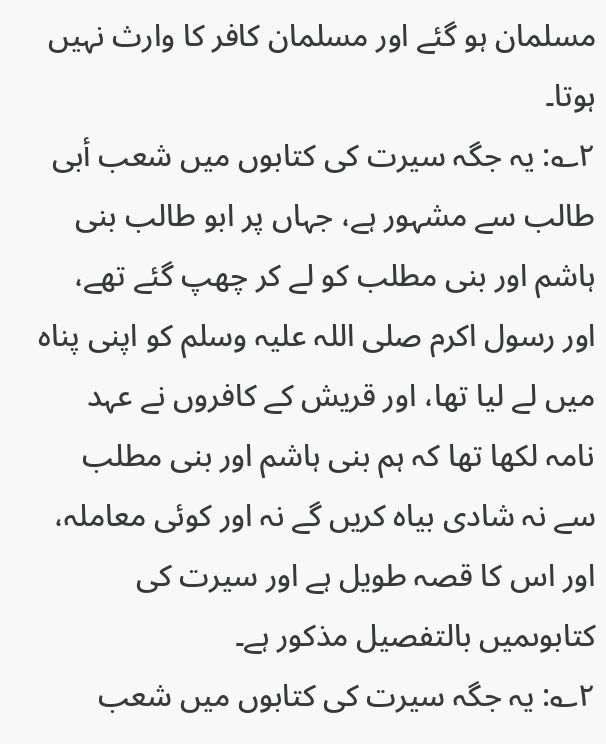مسلمان ہو گئے اور مسلمان کافر کا وارث نہیں ہوتا۔
۲؎: یہ جگہ سیرت کی کتابوں میں شعب أبی طالب سے مشہور ہے، جہاں پر ابو طالب بنی ہاشم اور بنی مطلب کو لے کر چھپ گئے تھے، اور رسول اکرم صلی اللہ علیہ وسلم کو اپنی پناہ میں لے لیا تھا، اور قریش کے کافروں نے عہد نامہ لکھا تھا کہ ہم بنی ہاشم اور بنی مطلب سے نہ شادی بیاہ کریں گے نہ اور کوئی معاملہ، اور اس کا قصہ طویل ہے اور سیرت کی کتابوںمیں بالتفصیل مذکور ہے۔
۲؎: یہ جگہ سیرت کی کتابوں میں شعب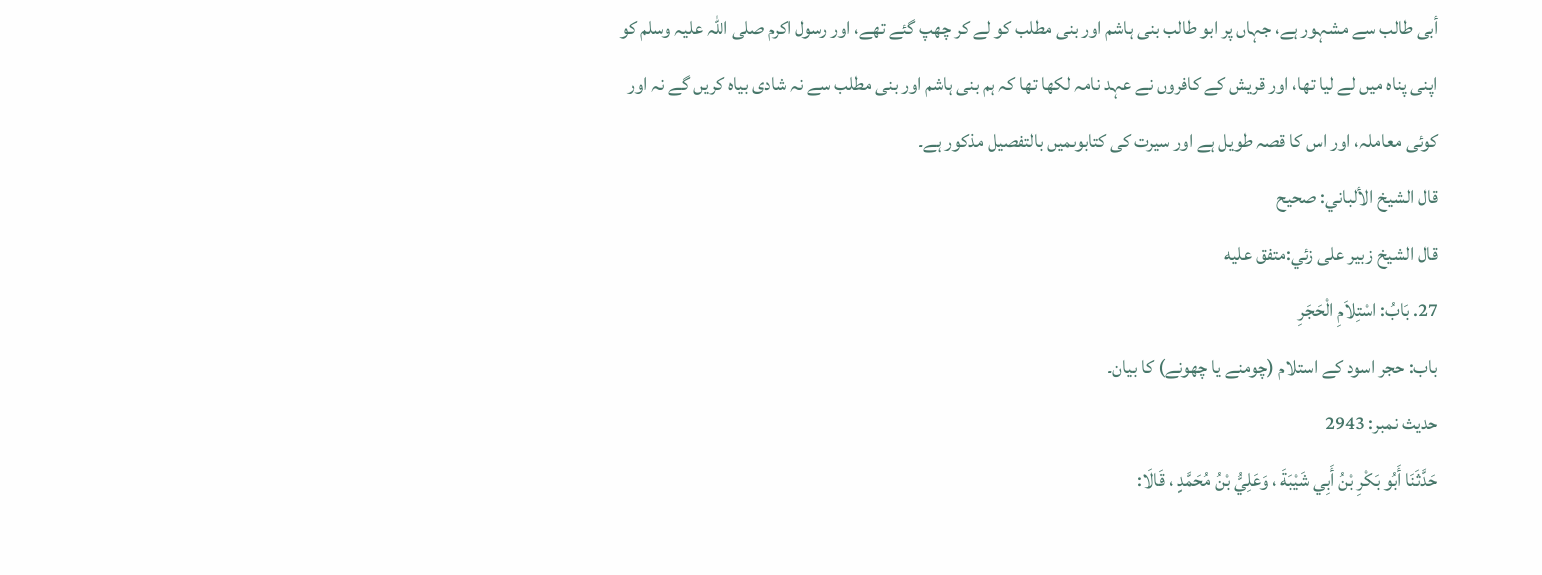أبی طالب سے مشہور ہے، جہاں پر ابو طالب بنی ہاشم اور بنی مطلب کو لے کر چھپ گئے تھے، اور رسول اکرم صلی اللہ علیہ وسلم کو اپنی پناہ میں لے لیا تھا، اور قریش کے کافروں نے عہد نامہ لکھا تھا کہ ہم بنی ہاشم اور بنی مطلب سے نہ شادی بیاہ کریں گے نہ اور کوئی معاملہ، اور اس کا قصہ طویل ہے اور سیرت کی کتابوںمیں بالتفصیل مذکور ہے۔
قال الشيخ الألباني: صحيح
قال الشيخ زبير على زئي:متفق عليه
27. بَابُ: اسْتِلاَمِ الْحَجَرِ
باب: حجر اسود کے استلام (چومنے یا چھونے) کا بیان۔
حدیث نمبر: 2943
حَدَّثَنَا أَبُو بَكْرِ بْنُ أَبِي شَيْبَةَ ، وَعَلِيُّ بْنُ مُحَمَّدٍ ، قَالَا: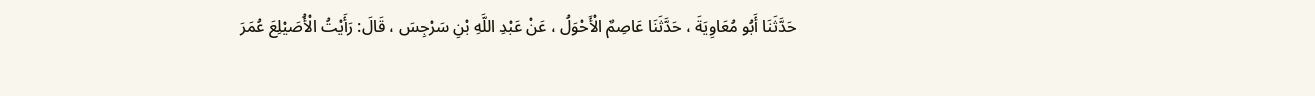حَدَّثَنَا أَبُو مُعَاوِيَةَ ، حَدَّثَنَا عَاصِمٌ الْأَحْوَلُ ، عَنْ عَبْدِ اللَّهِ بْنِ سَرْجِسَ ، قَالَ: رَأَيْتُ الْأُصَيْلِعَ عُمَرَ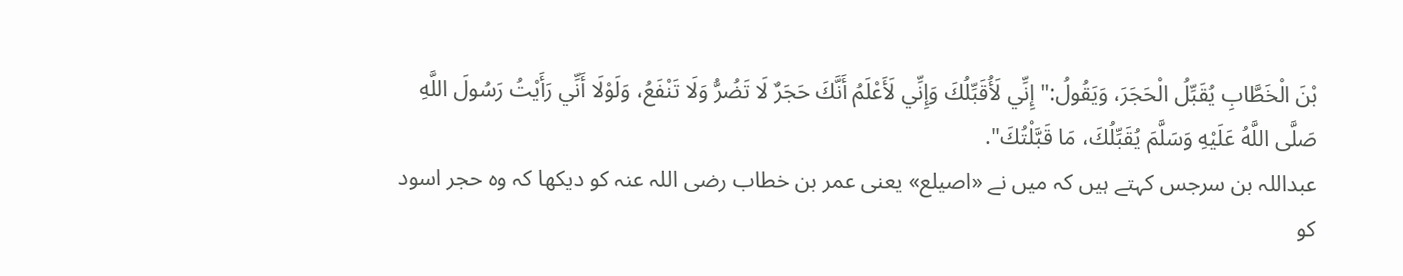بْنَ الْخَطَّابِ يُقَبِّلُ الْحَجَرَ، وَيَقُولُ:" إِنِّي لَأُقَبِّلُكَ وَإِنِّي لَأَعْلَمُ أَنَّكَ حَجَرٌ لَا تَضُرُّ وَلَا تَنْفَعُ، وَلَوْلَا أَنِّي رَأَيْتُ رَسُولَ اللَّهِ صَلَّى اللَّهُ عَلَيْهِ وَسَلَّمَ يُقَبِّلُكَ، مَا قَبَّلْتُكَ".
عبداللہ بن سرجس کہتے ہیں کہ میں نے «اصیلع» یعنی عمر بن خطاب رضی اللہ عنہ کو دیکھا کہ وہ حجر اسود کو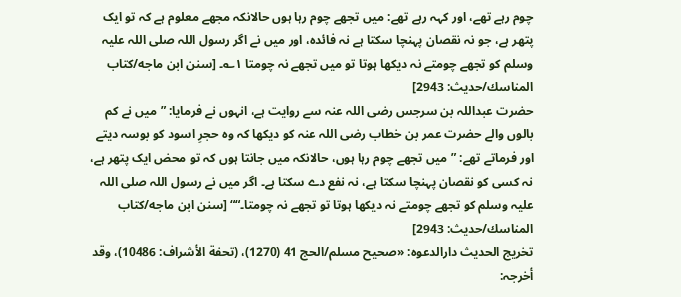چوم رہے تھے، اور کہہ رہے تھے: میں تجھے چوم رہا ہوں حالانکہ مجھے معلوم ہے کہ تو ایک پتھر ہے، جو نہ نقصان پہنچا سکتا ہے نہ فائدہ، اور میں نے اگر رسول اللہ صلی اللہ علیہ وسلم کو تجھے چومتے نہ دیکھا ہوتا تو میں تجھے نہ چومتا ۱؎۔ [سنن ابن ماجه/كتاب المناسك/حدیث: 2943]
حضرت عبداللہ بن سرجس رضی اللہ عنہ سے روایت ہے، انہوں نے فرمایا: ”میں نے کم بالوں والے حضرت عمر بن خطاب رضی اللہ عنہ کو دیکھا کہ وہ حجرِ اسود کو بوسہ دیتے اور فرماتے تھے: ”میں تجھے چوم رہا ہوں، حالانکہ میں جانتا ہوں کہ تو محض ایک پتھر ہے، نہ کسی کو نقصان پہنچا سکتا ہے، نہ نفع دے سکتا ہے۔ اگر میں نے رسول اللہ صلی اللہ علیہ وسلم کو تجھے چومتے نہ دیکھا ہوتا تو تجھے نہ چومتا۔““ [سنن ابن ماجه/كتاب المناسك/حدیث: 2943]
تخریج الحدیث دارالدعوہ: «صحیح مسلم/الحج 41 (1270)، (تحفة الأشراف: 10486)، وقد أخرجہ: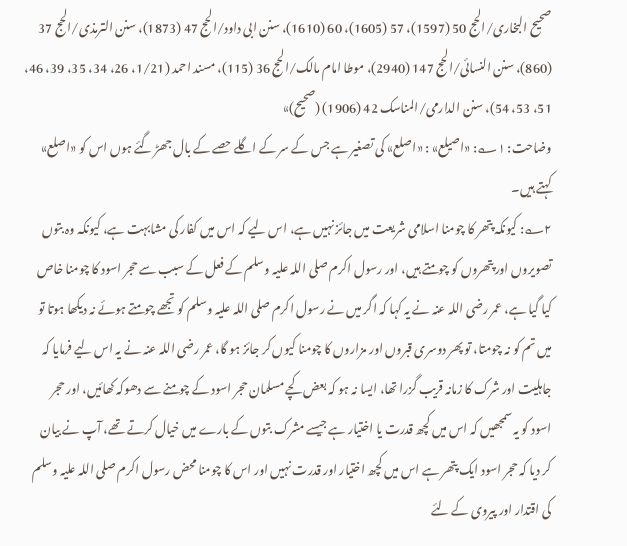صحیح البخاری/الحج 50 (1597)، 57 (1605)، 60 (1610)، سنن ابی داود/الحج 47 (1873)، سنن الترمذی/الحج 37 (860)، سنن النسائی/الحج 147 (2940)، موطا امام مالک/الحج 36 (115)، مسند احمد (1/21، 26، 34، 35، 39، 46، 51، 53، 54)، سنن الدارمی/المناسک 42 (1906) (صحیح)»
وضاحت: ۱؎: «اصیلع» : «اصلع» کی تصغیر ہے جس کے سر کے اگلے حصے کے بال جھڑ گئے ہوں اس کو «اصلع» کہتے ہیں۔
۲؎: کیونکہ پتھر کا چومنا اسلامی شریعت میں جائز نہیں ہے، اس لیے کہ اس میں کفار کی مشابہت ہے، کیونکہ وہ بتوں تصویروں اور پتھروں کو چومتے ہیں، اور رسول اکرم صلی اللہ علیہ وسلم کے فعل کے سبب سے حجر اسود کا چومنا خاص کیا گیا ہے، عمر رضی اللہ عنہ نے یہ کہا کہ اگر میں نے رسول اکرم صلی اللہ علیہ وسلم کو تجھے چومتے ہوئے نہ دیکھا ہوتا تو میں تم کو نہ چومتا، تو پھر دوسری قبروں اور مزاروں کا چومنا کیوں کر جائز ہو گا، عمر رضی اللہ عنہ نے یہ اس لیے فرمایا کہ جاہلیت اور شرک کا زمانہ قریب گزرا تھا، ایسا نہ ہو کہ بعض کچے مسلمان حجر اسود کے چومنے سے دھوکہ کھائیں، اور حجر اسود کو یہ سمجھیں کہ اس میں کچھ قدرت یا اختیار ہے جیسے مشرک بتوں کے بارے میں خیال کرتے تھے، آپ نے بیان کر دیا کہ حجر اسود ایک پتھر ہے اس میں کچھ اختیار اور قدرت نہیں اور اس کا چومنا محض رسول اکرم صلی اللہ علیہ وسلم کی اقتدار اور پیروی کے لئے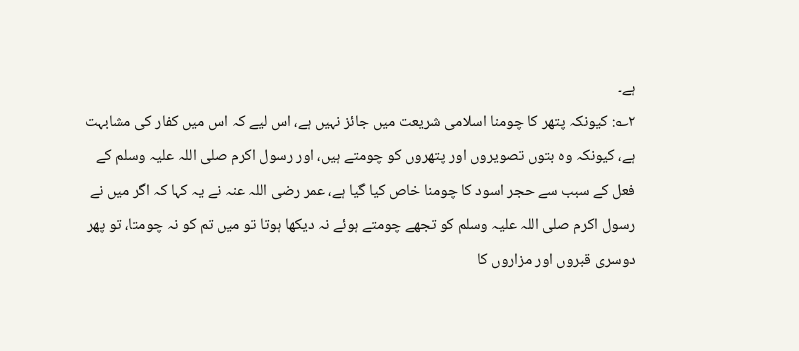ہے۔
۲؎: کیونکہ پتھر کا چومنا اسلامی شریعت میں جائز نہیں ہے، اس لیے کہ اس میں کفار کی مشابہت ہے، کیونکہ وہ بتوں تصویروں اور پتھروں کو چومتے ہیں، اور رسول اکرم صلی اللہ علیہ وسلم کے فعل کے سبب سے حجر اسود کا چومنا خاص کیا گیا ہے، عمر رضی اللہ عنہ نے یہ کہا کہ اگر میں نے رسول اکرم صلی اللہ علیہ وسلم کو تجھے چومتے ہوئے نہ دیکھا ہوتا تو میں تم کو نہ چومتا، تو پھر دوسری قبروں اور مزاروں کا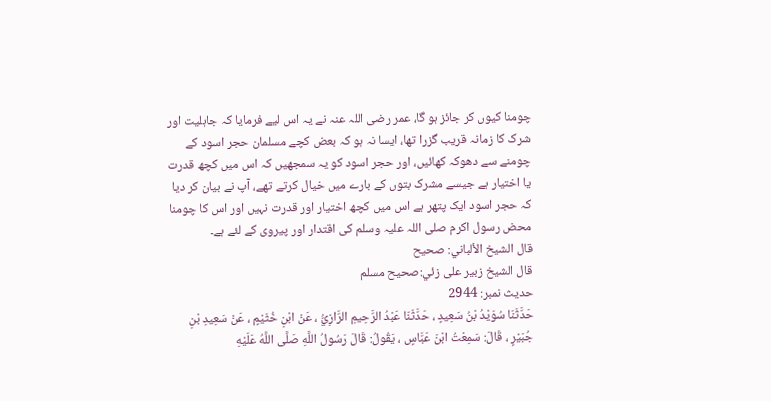چومنا کیوں کر جائز ہو گا، عمر رضی اللہ عنہ نے یہ اس لیے فرمایا کہ جاہلیت اور شرک کا زمانہ قریب گزرا تھا، ایسا نہ ہو کہ بعض کچے مسلمان حجر اسود کے چومنے سے دھوکہ کھائیں، اور حجر اسود کو یہ سمجھیں کہ اس میں کچھ قدرت یا اختیار ہے جیسے مشرک بتوں کے بارے میں خیال کرتے تھے، آپ نے بیان کر دیا کہ حجر اسود ایک پتھر ہے اس میں کچھ اختیار اور قدرت نہیں اور اس کا چومنا محض رسول اکرم صلی اللہ علیہ وسلم کی اقتدار اور پیروی کے لئے ہے۔
قال الشيخ الألباني: صحيح
قال الشيخ زبير على زئي:صحيح مسلم
حدیث نمبر: 2944
حَدَّثَنَا سُوَيْدُ بْنُ سَعِيدٍ ، حَدَّثَنَا عَبْدُ الرَّحِيمِ الرَّازِيُّ ، عَنْ ابْنِ خُثَيْمٍ ، عَنْ سَعِيدِ بْنِ جُبَيْرٍ ، قَالَ: سَمِعْتُ ابْنَ عَبَّاسٍ ، يَقُولُ: قَالَ رَسُولُ اللَّهِ صَلَّى اللَّهُ عَلَيْهِ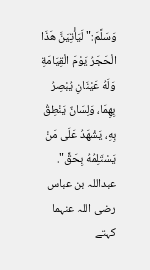وَسَلَّمَ:" لَيَأْتِيَنَّ هَذَا الْحَجَرُ يَوْمَ الْقِيَامَةِ وَلَهُ عَيْنَانِ يُبْصِرُ بِهِمَا، وَلِسَانٌ يَنْطِقُ بِهِ، يَشْهَدُ عَلَى مَنْ يَسْتَلِمُهُ بِحَقٍّ".
عبداللہ بن عباس رضی اللہ عنہما کہتے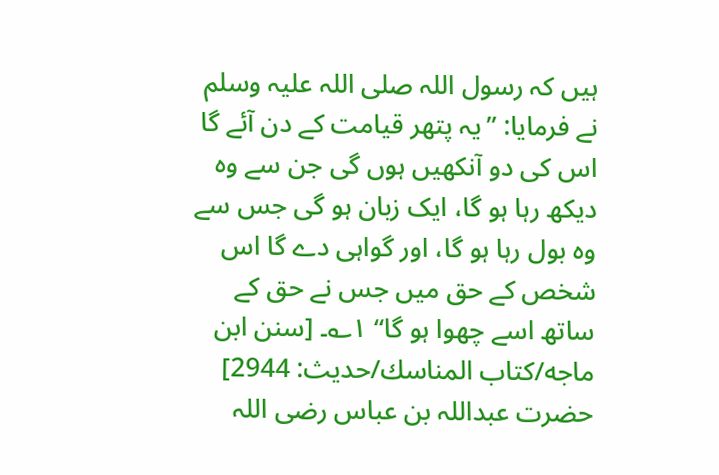ہیں کہ رسول اللہ صلی اللہ علیہ وسلم نے فرمایا: ”یہ پتھر قیامت کے دن آئے گا اس کی دو آنکھیں ہوں گی جن سے وہ دیکھ رہا ہو گا، ایک زبان ہو گی جس سے وہ بول رہا ہو گا، اور گواہی دے گا اس شخص کے حق میں جس نے حق کے ساتھ اسے چھوا ہو گا“ ۱؎۔ [سنن ابن ماجه/كتاب المناسك/حدیث: 2944]
حضرت عبداللہ بن عباس رضی اللہ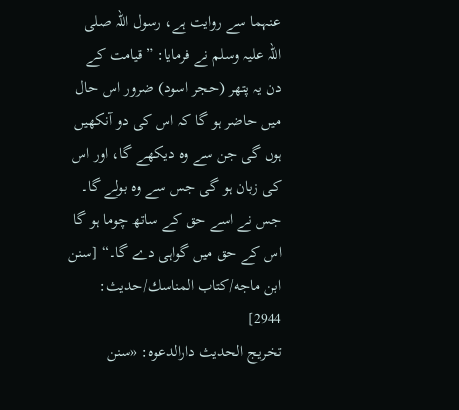عنہما سے روایت ہے، رسول اللہ صلی اللہ علیہ وسلم نے فرمایا: ”قیامت کے دن یہ پتھر (حجر اسود) ضرور اس حال میں حاضر ہو گا کہ اس کی دو آنکھیں ہوں گی جن سے وہ دیکھے گا، اور اس کی زبان ہو گی جس سے وہ بولے گا۔ جس نے اسے حق کے ساتھ چوما ہو گا اس کے حق میں گواہی دے گا۔“ [سنن ابن ماجه/كتاب المناسك/حدیث: 2944]
تخریج الحدیث دارالدعوہ: «سنن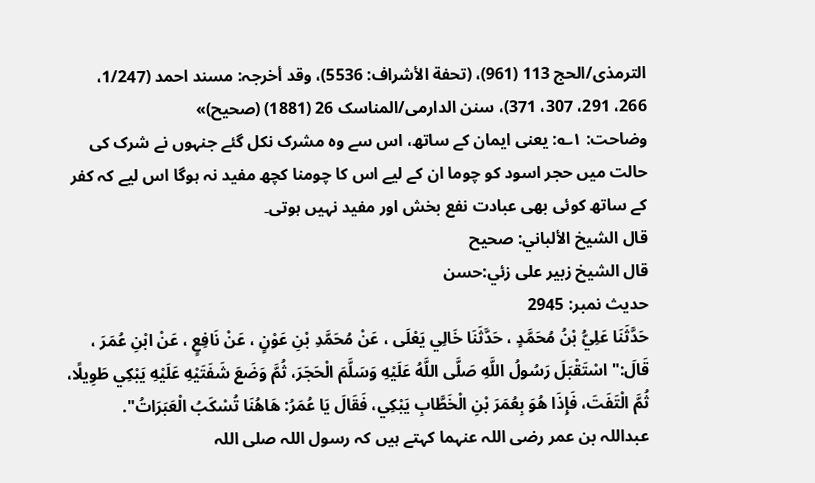الترمذی/الحج 113 (961)، (تحفة الأشراف: 5536)، وقد أخرجہ: مسند احمد (1/247، 266، 291، 307، 371)، سنن الدارمی/المناسک 26 (1881) (صحیح)»
وضاحت: ۱؎: یعنی ایمان کے ساتھ، اس سے وہ مشرک نکل گئے جنہوں نے شرک کی حالت میں حجر اسود کو چوما ان کے لیے اس کا چومنا کچھ مفید نہ ہوگا اس لیے کہ کفر کے ساتھ کوئی بھی عبادت نفع بخش اور مفید نہیں ہوتی۔
قال الشيخ الألباني: صحيح
قال الشيخ زبير على زئي:حسن
حدیث نمبر: 2945
حَدَّثَنَا عَلِيُّ بْنُ مُحَمَّدٍ ، حَدَّثَنَا خَالِي يَعْلَى ، عَنْ مُحَمَّدِ بْنِ عَوْنٍ ، عَنْ نَافِعٍ ، عَنْ ابْنِ عُمَرَ ، قَالَ:" اسْتَقْبَلَ رَسُولُ اللَّهِ صَلَّى اللَّهُ عَلَيْهِ وَسَلَّمَ الْحَجَرَ، ثُمَّ وَضَعَ شَفَتَيْهِ عَلَيْهِ يَبْكِي طَوِيلًا، ثُمَّ الْتَفَتَ، فَإِذَا هُوَ بِعُمَرَ بْنِ الْخَطَّابِ يَبْكِي، فَقَالَ يَا عُمَرُ: هَاهُنَا تُسْكَبُ الْعَبَرَاتُ".
عبداللہ بن عمر رضی اللہ عنہما کہتے ہیں کہ رسول اللہ صلی اللہ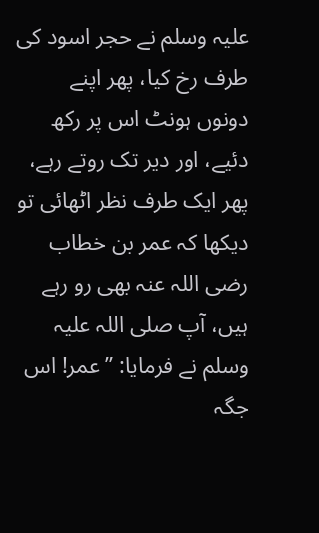علیہ وسلم نے حجر اسود کی طرف رخ کیا، پھر اپنے دونوں ہونٹ اس پر رکھ دئیے، اور دیر تک روتے رہے، پھر ایک طرف نظر اٹھائی تو دیکھا کہ عمر بن خطاب رضی اللہ عنہ بھی رو رہے ہیں، آپ صلی اللہ علیہ وسلم نے فرمایا: ”عمر! اس جگہ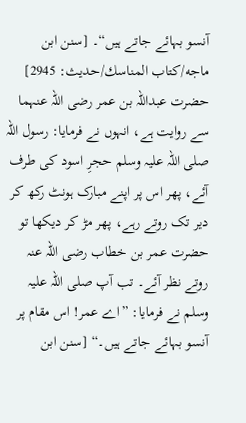آنسو بہائے جاتے ہیں“۔ [سنن ابن ماجه/كتاب المناسك/حدیث: 2945]
حضرت عبداللہ بن عمر رضی اللہ عنہما سے روایت ہے، انہوں نے فرمایا: رسول اللہ صلی اللہ علیہ وسلم حجرِ اسود کی طرف آئے، پھر اس پر اپنے مبارک ہونٹ رکھ کر دیر تک روتے رہے، پھر مڑ کر دیکھا تو حضرت عمر بن خطاب رضی اللہ عنہ روتے نظر آئے۔ تب آپ صلی اللہ علیہ وسلم نے فرمایا: ”اے عمر! اس مقام پر آنسو بہائے جاتے ہیں۔“ [سنن ابن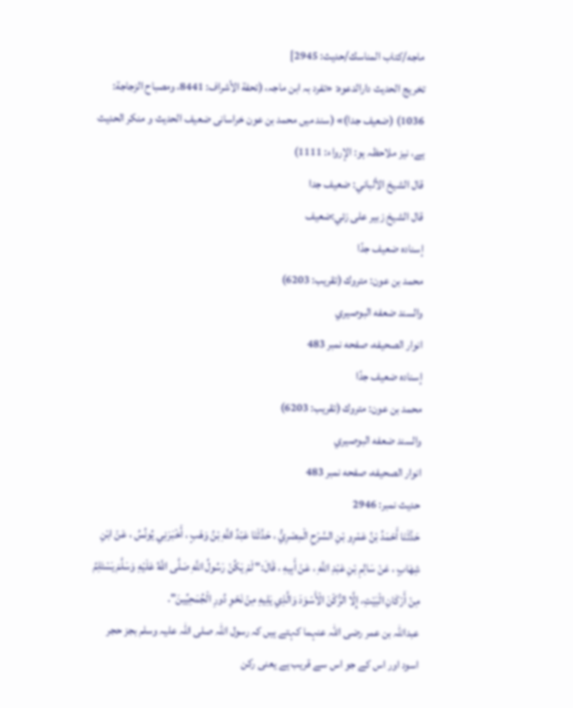ماجه/كتاب المناسك/حدیث: 2945]
تخریج الحدیث دارالدعوہ: «تفرد بہ ابن ماجہ، (تحفة الأشراف: 8441، ومصباح الزجاجة: 1036) (ضعیف جدا)» (سند میں محمد بن عون خراسانی ضعیف الحدیث و منکر الحدیث ہے، نیز ملاحظہ ہو: الإرواء: 1111)
قال الشيخ الألباني: ضعيف جدا
قال الشيخ زبير على زئي:ضعيف
إسناده ضعيف جدًا
محمد بن عون: متروك (تقريب: 6203)
والسند ضعفه البوصيري
انوار الصحيفه، صفحه نمبر 483
إسناده ضعيف جدًا
محمد بن عون: متروك (تقريب: 6203)
والسند ضعفه البوصيري
انوار الصحيفه، صفحه نمبر 483
حدیث نمبر: 2946
حَدَّثَنَا أَحْمَدُ بْنُ عَمْرِو بْنِ السَّرْحِ الْمِصْرِيُّ ، حَدَّثَنَا عَبْدُ اللَّهِ بْنُ وَهْبٍ ، أَخْبَرَنِي يُونُسُ ، عَنْ ابْنِ شِهَابٍ ، عَنْ سَالِمِ بْنِ عَبْدِ اللَّهِ ، عَنْ أَبِيهِ ، قَالَ:" لَمْ يَكُنْ رَسُولُ اللَّهِ صَلَّى اللَّهُ عَلَيْهِ وَسَلَّمَ يَسْتَلِمُ مِنْ أَرْكَانِ الْبَيْتِ، إِلَّا الرُّكْنَ الْأَسْوَدَ وَالَّذِي يَلِيهِ مِنْ نَحْوِ دُورِ الْجُمَحِيِّينَ".
عبداللہ بن عمر رضی اللہ عنہما کہتے ہیں کہ رسول اللہ صلی اللہ علیہ وسلم بجز حجر اسود اور اس کے جو اس سے قریب ہے یعنی رکن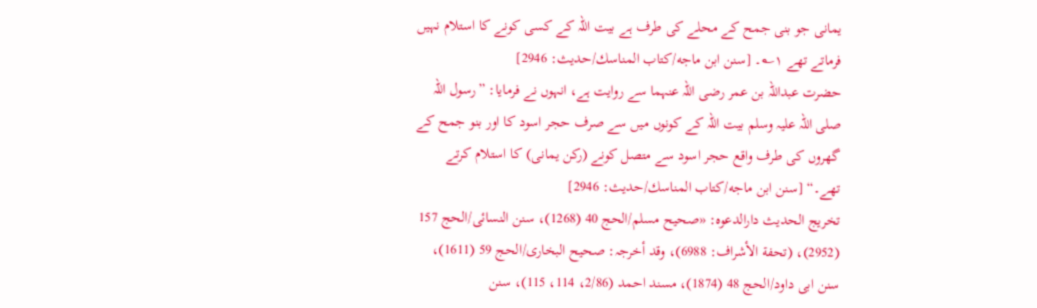یمانی جو بنی جمح کے محلے کی طرف ہے بیت اللہ کے کسی کونے کا استلام نہیں فرماتے تھے ۱؎۔ [سنن ابن ماجه/كتاب المناسك/حدیث: 2946]
حضرت عبداللہ بن عمر رضی اللہ عنہما سے روایت ہے، انہوں نے فرمایا: ”رسول اللہ صلی اللہ علیہ وسلم بیت اللہ کے کونوں میں سے صرف حجر اسود کا اور بنو جمح کے گھروں کی طرف واقع حجر اسود سے متصل کونے (رکن یمانی) کا استلام کرتے تھے۔“ [سنن ابن ماجه/كتاب المناسك/حدیث: 2946]
تخریج الحدیث دارالدعوہ: «صحیح مسلم/الحج 40 (1268)، سنن النسائی/الحج 157 (2952)، (تحفة الأشراف: 6988)، وقد أخرجہ: صحیح البخاری/الحج 59 (1611)، سنن ابی داود/الحج 48 (1874)، مسند احمد (2/86، 114، 115)، سنن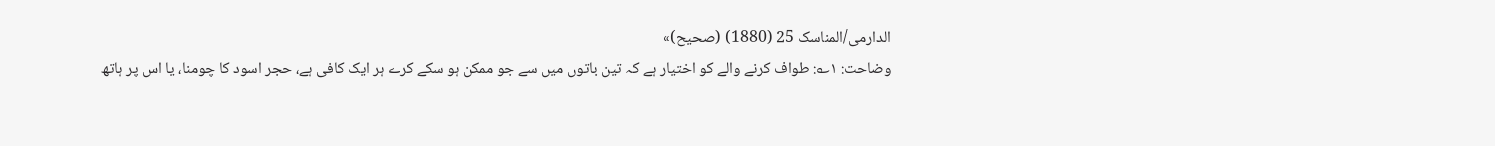الدارمی/المناسک 25 (1880) (صحیح)»
وضاحت: ۱؎: طواف کرنے والے کو اختیار ہے کہ تین باتوں میں سے جو ممکن ہو سکے کرے ہر ایک کافی ہے، حجر اسود کا چومنا، یا اس پر ہاتھ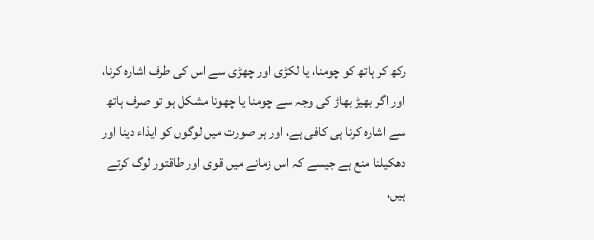رکھ کر ہاتھ کو چومنا، یا لکڑی اور چھڑی سے اس کی طرف اشارہ کرنا، اور اگر بھیڑ بھاڑ کی وجہ سے چومنا یا چھونا مشکل ہو تو صرف ہاتھ سے اشارہ کرنا ہی کافی ہے، اور ہر صورت میں لوگوں کو ایذاء دینا اور دھکیلنا منع ہے جیسے کہ اس زمانے میں قوی اور طاقتور لوگ کرتے ہیں،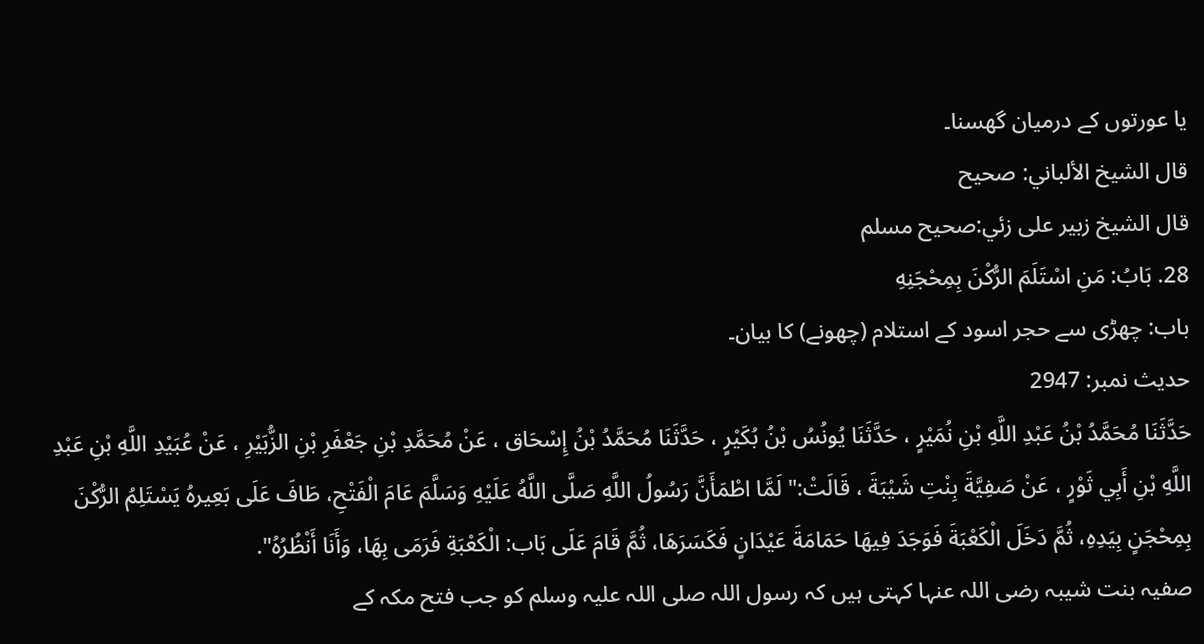یا عورتوں کے درمیان گھسنا۔
قال الشيخ الألباني: صحيح
قال الشيخ زبير على زئي:صحيح مسلم
28. بَابُ: مَنِ اسْتَلَمَ الرُّكْنَ بِمِحْجَنِهِ
باب: چھڑی سے حجر اسود کے استلام (چھونے) کا بیان۔
حدیث نمبر: 2947
حَدَّثَنَا مُحَمَّدُ بْنُ عَبْدِ اللَّهِ بْنِ نُمَيْرٍ ، حَدَّثَنَا يُونُسُ بْنُ بُكَيْرٍ ، حَدَّثَنَا مُحَمَّدُ بْنُ إِسْحَاق ، عَنْ مُحَمَّدِ بْنِ جَعْفَرِ بْنِ الزُّبَيْرِ ، عَنْ عُبَيْدِ اللَّهِ بْنِ عَبْدِ اللَّهِ بْنِ أَبِي ثَوْرٍ ، عَنْ صَفِيَّةَ بِنْتِ شَيْبَةَ ، قَالَتْ:" لَمَّا اطْمَأَنَّ رَسُولُ اللَّهِ صَلَّى اللَّهُ عَلَيْهِ وَسَلَّمَ عَامَ الْفَتْحِ، طَافَ عَلَى بَعِيرهُ يَسْتَلِمُ الرُّكْنَ بِمِحْجَنٍ بِيَدِهِ، ثُمَّ دَخَلَ الْكَعْبَةَ فَوَجَدَ فِيهَا حَمَامَةَ عَيْدَانٍ فَكَسَرَهَا، ثُمَّ قَامَ عَلَى بَاب: الْكَعْبَةِ فَرَمَى بِهَا، وَأَنَا أَنْظُرُهُ".
صفیہ بنت شیبہ رضی اللہ عنہا کہتی ہیں کہ رسول اللہ صلی اللہ علیہ وسلم کو جب فتح مکہ کے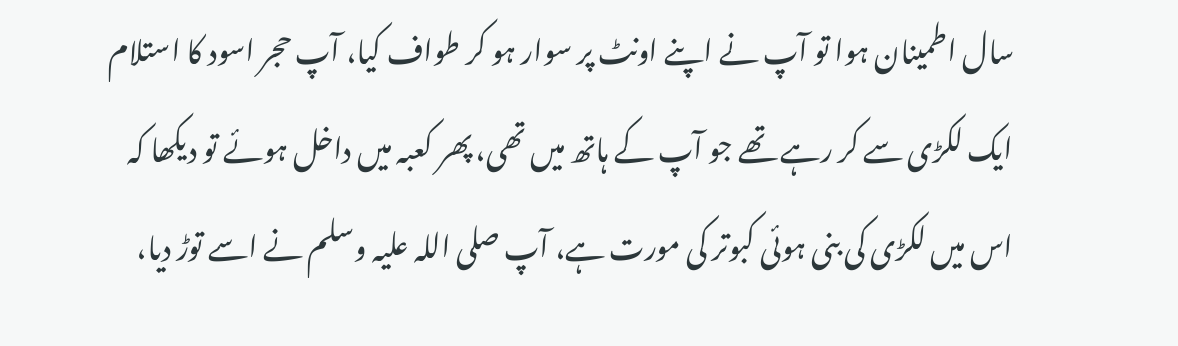سال اطمینان ہوا تو آپ نے اپنے اونٹ پر سوار ہو کر طواف کیا، آپ حجر اسود کا استلام ایک لکڑی سے کر رہے تھے جو آپ کے ہاتھ میں تھی، پھر کعبہ میں داخل ہوئے تو دیکھا کہ اس میں لکڑی کی بنی ہوئی کبوتر کی مورت ہے، آپ صلی اللہ علیہ وسلم نے اسے توڑ دیا،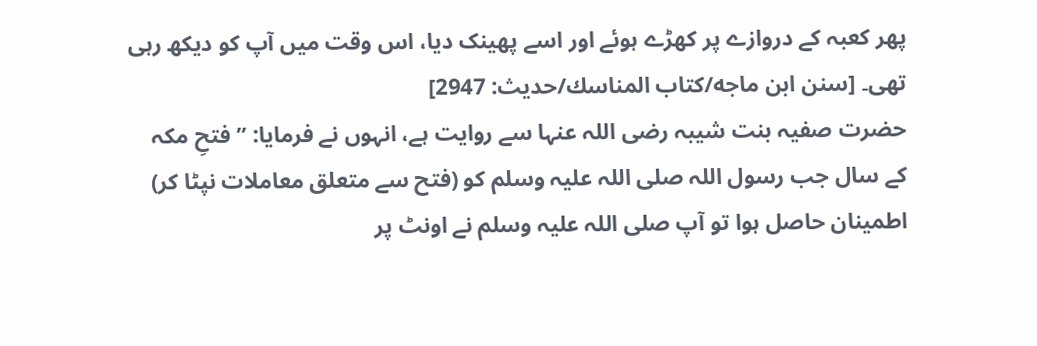پھر کعبہ کے دروازے پر کھڑے ہوئے اور اسے پھینک دیا، اس وقت میں آپ کو دیکھ رہی تھی۔ [سنن ابن ماجه/كتاب المناسك/حدیث: 2947]
حضرت صفیہ بنت شیبہ رضی اللہ عنہا سے روایت ہے، انہوں نے فرمایا: ”فتحِ مکہ کے سال جب رسول اللہ صلی اللہ علیہ وسلم کو (فتح سے متعلق معاملات نپٹا کر) اطمینان حاصل ہوا تو آپ صلی اللہ علیہ وسلم نے اونٹ پر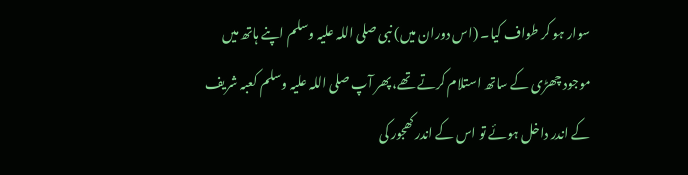سوار ہو کر طواف کیا۔ (اس دوران میں) نبی صلی اللہ علیہ وسلم اپنے ہاتھ میں موجود چھڑی کے ساتھ استلام کرتے تھے، پھر آپ صلی اللہ علیہ وسلم کعبہ شریف کے اندر داخل ہوئے تو اس کے اندر کھجور کی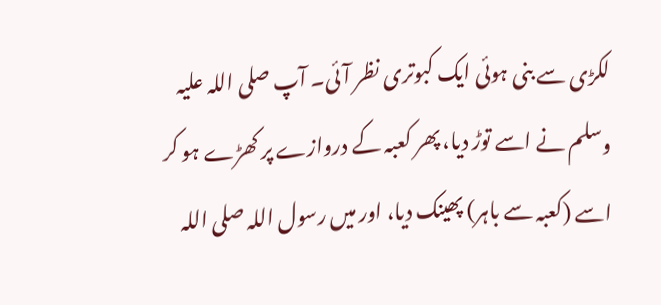لکڑی سے بنی ہوئی ایک کبوتری نظر آئی۔ آپ صلی اللہ علیہ وسلم نے اسے توڑ دیا، پھر کعبہ کے دروازے پر کھڑے ہو کر اسے (کعبہ سے باہر) پھینک دیا، اور میں رسول اللہ صلی اللہ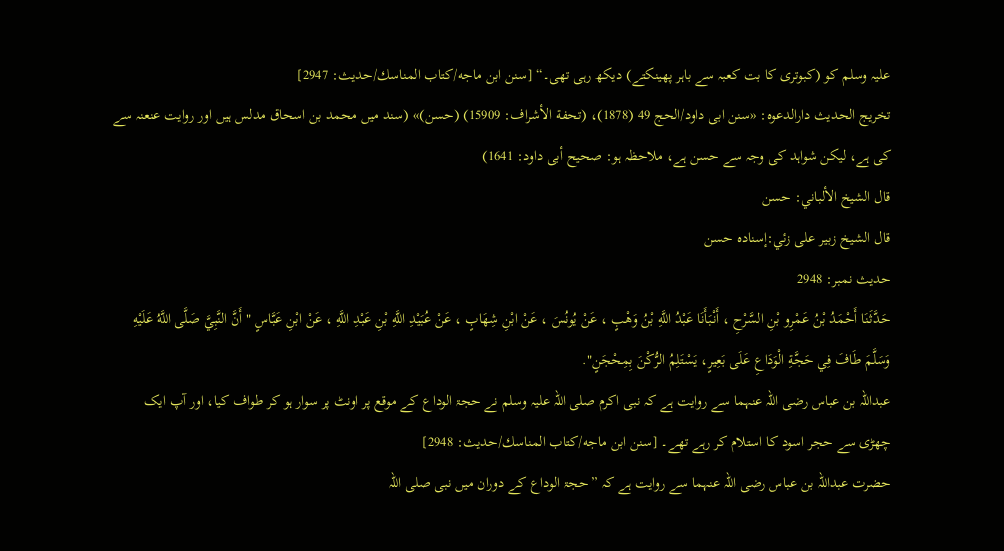علیہ وسلم کو (کبوتری کا بت کعبہ سے باہر پھینکتے) دیکھ رہی تھی۔“ [سنن ابن ماجه/كتاب المناسك/حدیث: 2947]
تخریج الحدیث دارالدعوہ: «سنن ابی داود/الحج 49 (1878)، (تحفة الأشراف: 15909) (حسن)» (سند میں محمد بن اسحاق مدلس ہیں اور روایت عنعنہ سے کی ہے، لیکن شواہد کی وجہ سے حسن ہے، ملاحظہ ہو: صحیح أبی داود: 1641)
قال الشيخ الألباني: حسن
قال الشيخ زبير على زئي:إسناده حسن
حدیث نمبر: 2948
حَدَّثَنَا أَحْمَدُ بْنُ عَمْرِو بْنِ السَّرْحِ ، أَنْبَأَنَا عَبْدُ اللَّهِ بْنُ وَهْبٍ ، عَنْ يُونُسَ ، عَنْ ابْنِ شِهَابٍ ، عَنْ عُبَيْدِ اللَّهِ بْنِ عَبْدِ اللَّهِ ، عَنْ ابْنِ عَبَّاسٍ " أَنَّ النَّبِيَّ صَلَّى اللَّهُ عَلَيْهِ وَسَلَّمَ طَافَ فِي حَجَّةِ الْوَدَاعِ عَلَى بَعِيرٍ، يَسْتَلِمُ الرُّكْنَ بِمِحْجَنٍ".
عبداللہ بن عباس رضی اللہ عنہما سے روایت ہے کہ نبی اکرم صلی اللہ علیہ وسلم نے حجۃ الوداع کے موقع پر اونٹ پر سوار ہو کر طواف کیا، اور آپ ایک چھڑی سے حجر اسود کا استلام کر رہے تھے۔ [سنن ابن ماجه/كتاب المناسك/حدیث: 2948]
حضرت عبداللہ بن عباس رضی اللہ عنہما سے روایت ہے کہ ”حجۃ الوداع کے دوران میں نبی صلی اللہ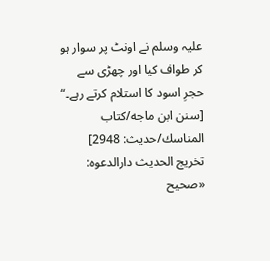علیہ وسلم نے اونٹ پر سوار ہو کر طواف کیا اور چھڑی سے حجرِ اسود کا استلام کرتے رہے۔“ [سنن ابن ماجه/كتاب المناسك/حدیث: 2948]
تخریج الحدیث دارالدعوہ: «صحیح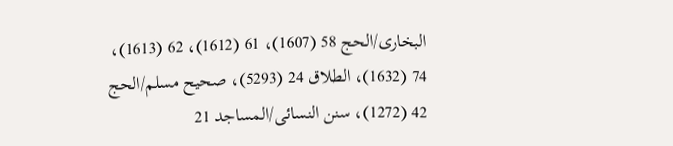البخاری/الحج 58 (1607)، 61 (1612)، 62 (1613)، 74 (1632)، الطلاق 24 (5293)، صحیح مسلم/الحج 42 (1272)، سنن النسائی/المساجد 21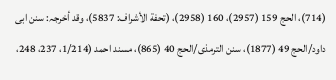(714)، الحج 159 (2957)، 160 (2958)، (تحفة الأشراف: 5837)، وقد أخرجہ: سنن ابی داود/الحج 49 (1877)، سنن الترمذی/الحج 40 (865)، مسند احمد (1/214، 237، 248،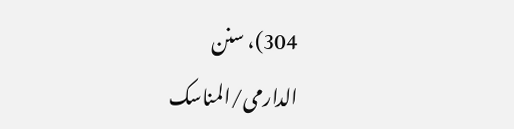304)، سنن الدارمی/المناسک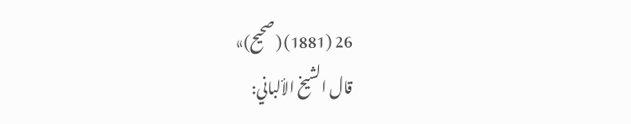26 (1881) (صحیح)»
قال الشيخ الألباني: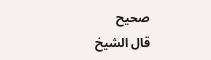صحيح
قال الشيخ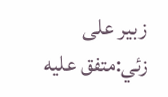زبير على زئي:متفق عليه